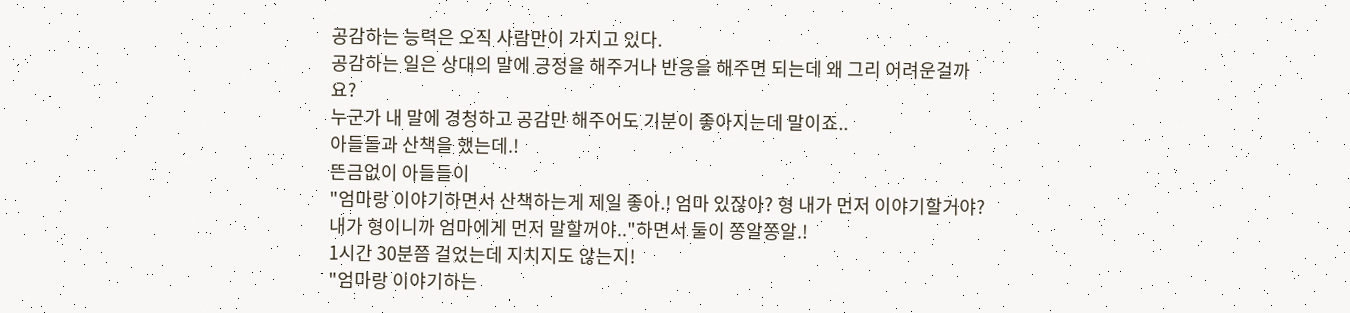공감하는 능력은 오직 사람만이 가지고 있다.
공감하는 일은 상대의 말에 긍정을 해주거나 반응을 해주면 되는데 왜 그리 어려운걸까요?
누군가 내 말에 경청하고 공감만 해주어도 기분이 좋아지는데 말이죠..
아들들과 산책을 했는데.!
뜬금없이 아들들이
"엄마랑 이야기하면서 산책하는게 제일 좋아.! 엄마 있잖아? 형 내가 먼저 이야기할거야? 내가 형이니까 엄마에게 먼저 말할꺼야.."하면서 둘이 쫑알쫑알.!
1시간 30분쯤 걸었는데 지치지도 않는지!
"엄마랑 이야기하는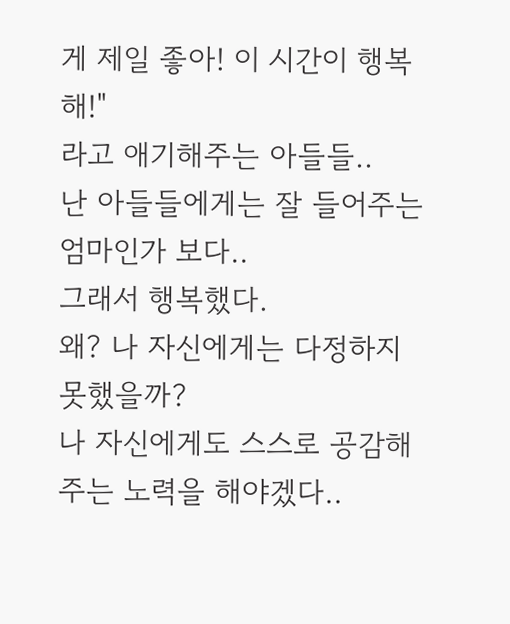게 제일 좋아! 이 시간이 행복해!"
라고 애기해주는 아들들..
난 아들들에게는 잘 들어주는 엄마인가 보다..
그래서 행복했다.
왜? 나 자신에게는 다정하지 못했을까?
나 자신에게도 스스로 공감해주는 노력을 해야겠다..